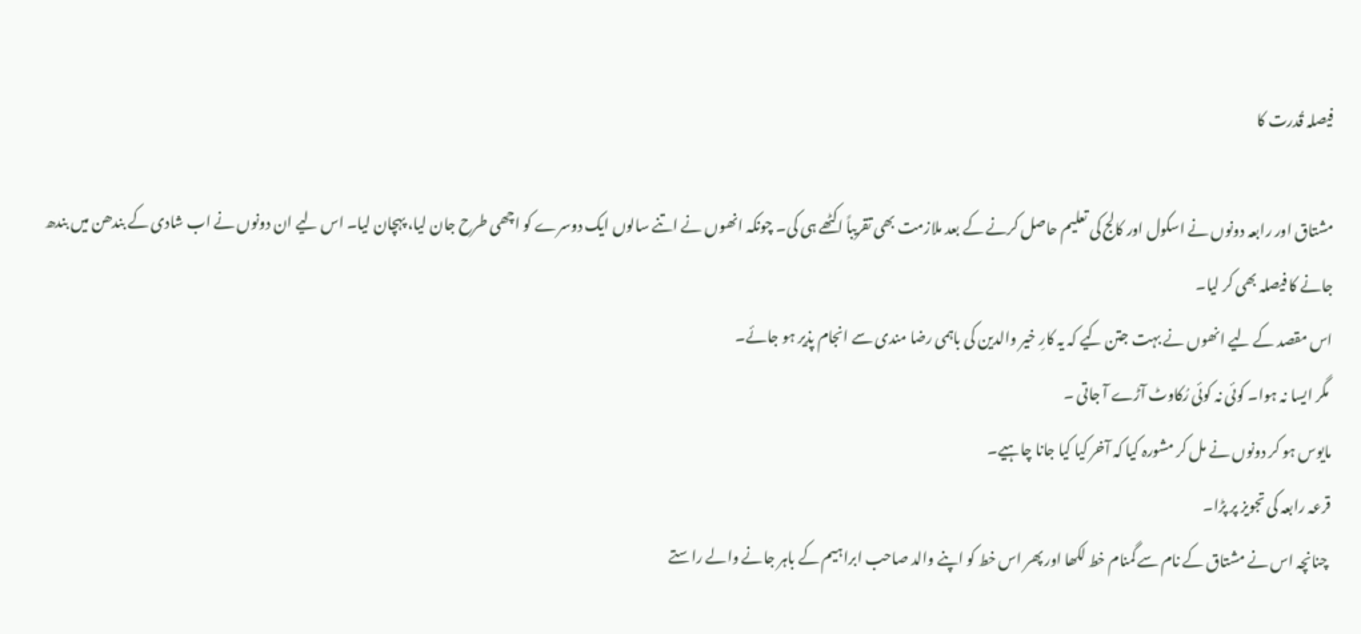فیصلہ قُدرت کا

مشتاق اور رابعہ دونوں نے اسکول اور کالج کی تعلیم حاصل کرنے کے بعد ملازمت بھی تقریباً اکٹھے ہی کی۔ چونکہ انھوں نے اتنے سالوں ایک دوسرے کو اچھی طرح جان لیا، پہچان لیا۔ اس لیے ان دونوں نے اب شادی کے بندھن میں بندھ جانے کا فیصلہ بھی کر لیا۔
اس مقصد کے لیے انھوں نے بہت جتن کیے کہ یہ کارِ خیر والدین کی باہمی رضا مندی سے انجام پذیر ہو جائے۔
 مگر ایسا نہ ہوا۔ کوئی نہ کوئی رُکاوٹ آڑے آ جاتی ۔
مایوس ہو کر دونوں نے مل کر مشورہ کیا کہ آخر کیا کیا جانا چاہیے۔
قرعہ رابعہ کی تجویز پر پڑا۔
 چنانچہ اس نے مشتاق کے نام سے گمنام خط لکھا اور پھر اس خط کو اپنے والد صاحب ابراہیم کے باہر جانے والے راستے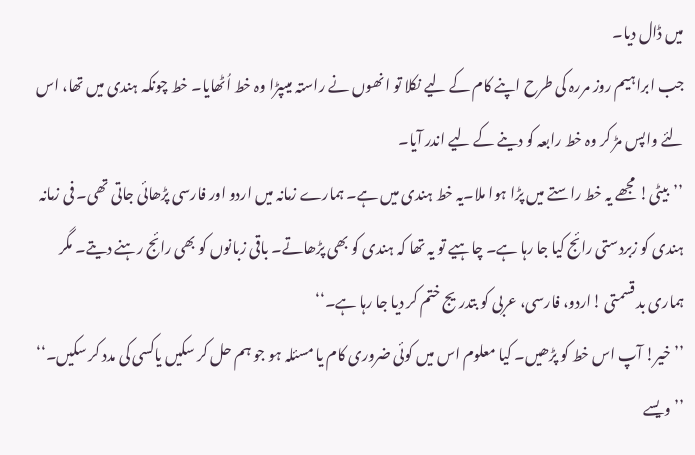میں ڈال دیا۔
جب ابراہیم روز مررہ کی طرح اپنے کام کے لیے نکلا تو انھوں نے راستہ میںپڑا وہ خط اُٹھایا۔ خط چونکہ ہندی میں تھا، اس لئے واپس مڑ کر وہ خط رابعہ کو دینے کے لیے اندر آیا۔
’’بیٹی! مجھے یہ خط راستے میں پڑا ہوا ملا۔یہ خط ہندی میں ہے۔ ہمارے زمانہ میں اردو اور فارسی پڑھائی جاتی تھی۔ فی زمانہ ہندی کو زبردستی رائج کیا جا رہا ہے۔ چاہیے تو یہ تھا کہ ہندی کو بھی پڑھاتے۔ باقی زبانوں کو بھی رائج رہنے دیتے۔ مگر ہماری بد قسمتی !اردو، فارسی، عربی کو بتدریج ختم کر دیا جا رہا ہے۔‘‘
’’خیر! آپ اس خط کو پڑھیں۔ کیا معلوم اس میں کوئی ضروری کام یا مسئلہ ہو جو ہم حل کر سکیں یاکسی کی مدد کر سکیں۔‘‘
’’ویسے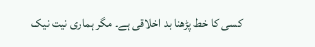کسی کا خط پڑھنا بد اخلاقی ہے۔ مگر ہماری نیت نیک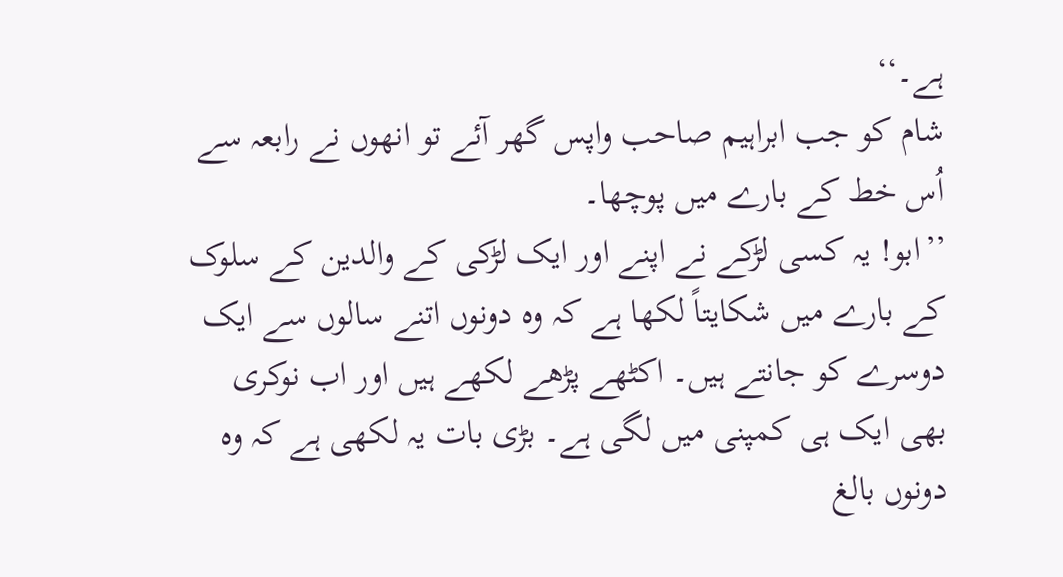ہے۔‘‘
شام کو جب ابراہیم صاحب واپس گھر آئے تو انھوں نے رابعہ سے اُس خط کے بارے میں پوچھا۔
’’ابو! یہ کسی لڑکے نے اپنے اور ایک لڑکی کے والدین کے سلوک کے بارے میں شکایتاً لکھا ہے کہ وہ دونوں اتنے سالوں سے ایک دوسرے کو جانتے ہیں۔ اکٹھے پڑھے لکھے ہیں اور اب نوکری بھی ایک ہی کمپنی میں لگی ہے۔ بڑی بات یہ لکھی ہے کہ وہ دونوں بالغ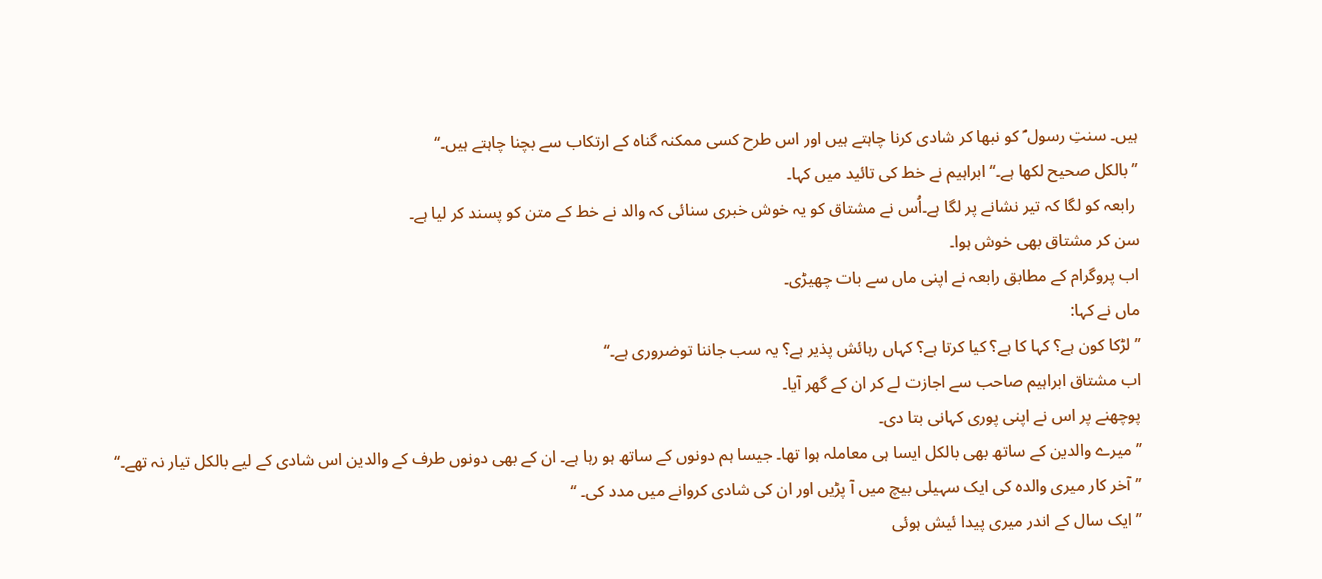ہیں۔ سنتِ رسول ؐ کو نبھا کر شادی کرنا چاہتے ہیں اور اس طرح کسی ممکنہ گناہ کے ارتکاب سے بچنا چاہتے ہیں۔‘‘
’’بالکل صحیح لکھا ہے۔‘‘ ابراہیم نے خط کی تائید میں کہا۔
 رابعہ کو لگا کہ تیر نشانے پر لگا ہے۔اُس نے مشتاق کو یہ خوش خبری سنائی کہ والد نے خط کے متن کو پسند کر لیا ہے۔
سن کر مشتاق بھی خوش ہوا۔
اب پروگرام کے مطابق رابعہ نے اپنی ماں سے بات چھیڑی۔
ماں نے کہا:
’’ لڑکا کون ہے؟ کہا کا ہے؟ کیا کرتا ہے؟ کہاں رہائش پذیر ہے؟ یہ سب جاننا توضروری ہے۔‘‘
اب مشتاق ابراہیم صاحب سے اجازت لے کر ان کے گھر آیا۔
پوچھنے پر اس نے اپنی پوری کہانی بتا دی۔
’’ میرے والدین کے ساتھ بھی بالکل ایسا ہی معاملہ ہوا تھا۔ جیسا ہم دونوں کے ساتھ ہو رہا ہے۔ ان کے بھی دونوں طرف کے والدین اس شادی کے لیے بالکل تیار نہ تھے۔‘‘
’’آخر کار میری والدہ کی ایک سہیلی بیچ میں آ پڑیں اور ان کی شادی کروانے میں مدد کی۔ ‘‘
’’ایک سال کے اندر میری پیدا ئیش ہوئی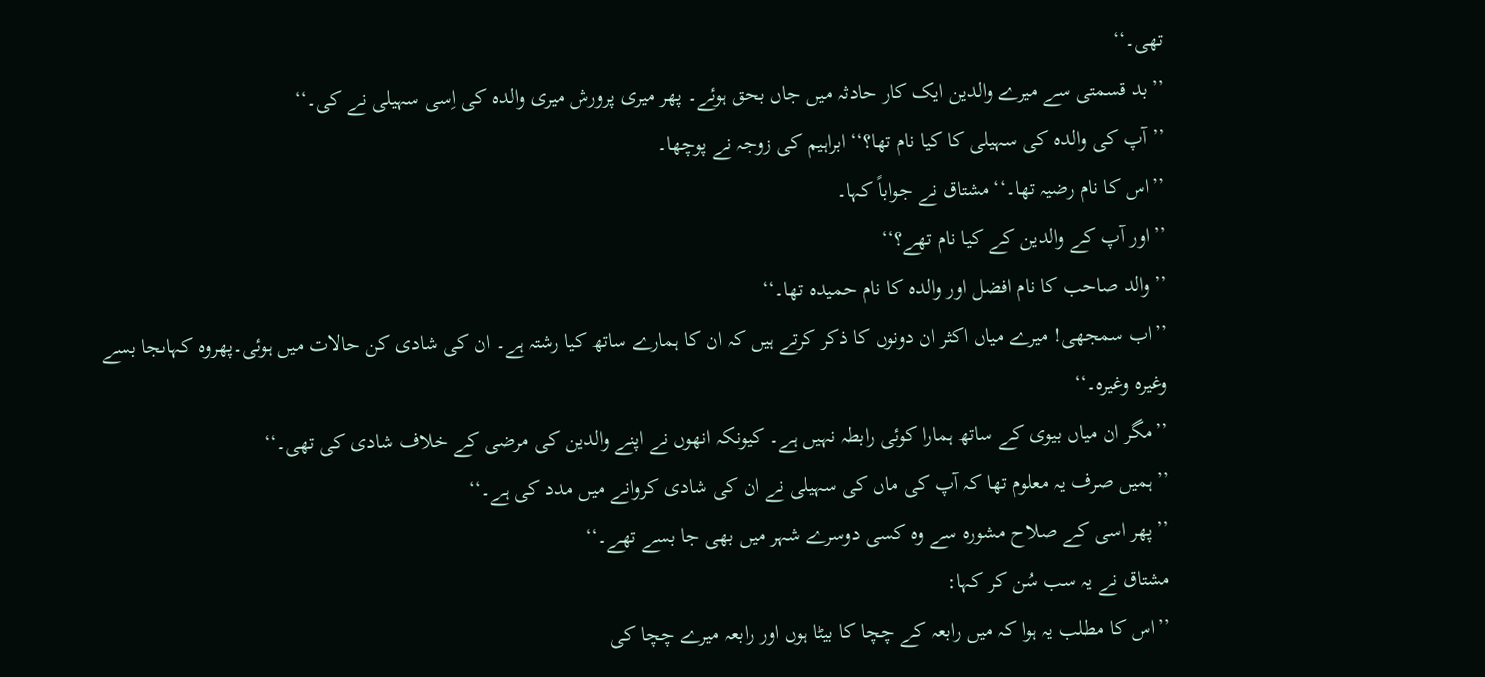تھی۔‘‘
’’بد قسمتی سے میرے والدین ایک کار حادثہ میں جاں بحق ہوئے۔ پھر میری پرورش میری والدہ کی اِسی سہیلی نے کی۔‘‘
’’آپ کی والدہ کی سہیلی کا کیا نام تھا؟‘‘ابراہیم کی زوجہ نے پوچھا۔
’’اس کا نام رضیہ تھا۔‘‘مشتاق نے جواباً کہا۔
’’اور آپ کے والدین کے کیا نام تھے؟‘‘
’’والد صاحب کا نام افضل اور والدہ کا نام حمیدہ تھا۔‘‘
’’اب سمجھی! میرے میاں اکثر ان دونوں کا ذکر کرتے ہیں کہ ان کا ہمارے ساتھ کیا رشتہ ہے۔ ان کی شادی کن حالات میں ہوئی۔پھروہ کہاںجا بسے وغیرہ وغیرہ۔‘‘
’’مگر ان میاں بیوی کے ساتھ ہمارا کوئی رابطہ نہیں ہے۔ کیونکہ انھوں نے اپنے والدین کی مرضی کے خلاف شادی کی تھی۔‘‘
’’ہمیں صرف یہ معلوم تھا کہ آپ کی ماں کی سہیلی نے ان کی شادی کروانے میں مدد کی ہے۔‘‘
’’پھر اسی کے صلاح مشورہ سے وہ کسی دوسرے شہر میں بھی جا بسے تھے۔‘‘
مشتاق نے یہ سب سُن کر کہا:
’’اس کا مطلب یہ ہوا کہ میں رابعہ کے چچا کا بیٹا ہوں اور رابعہ میرے چچا کی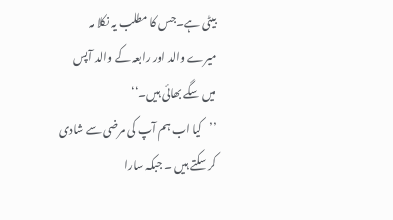بیٹی ہے۔جس کا مطلب یہ نکلا مہ میرے والد اور رابعہ کے والد آپس میں سگے بھائی ہیں۔‘‘
’’کیا اب ہم آپ کی مرضی سے شادی کر سکتے ہیں ۔ جبکہ سارا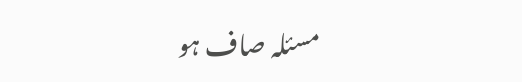مسئلہ صاف ہو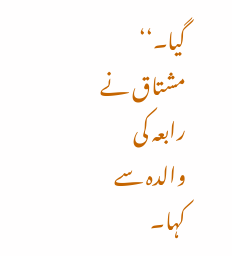گیا۔‘‘ مشتاق نے رابعہ کی والدہ سے کہا۔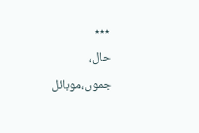٭٭٭
حال، جموں،موبائل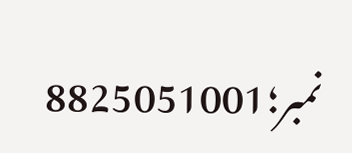نمبر؛8825051001